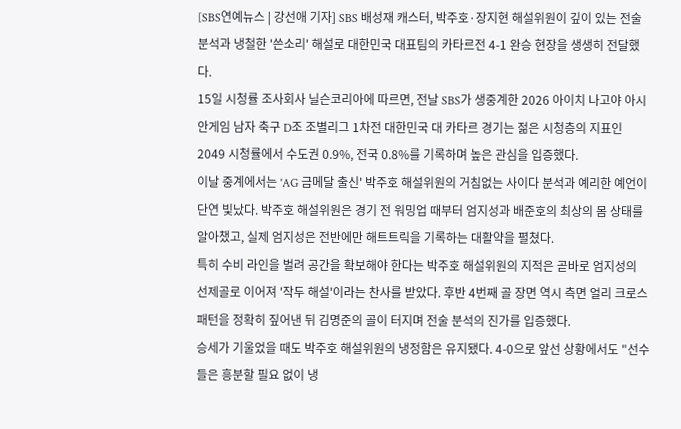[SBS연예뉴스 | 강선애 기자] SBS 배성재 캐스터, 박주호·장지현 해설위원이 깊이 있는 전술 분석과 냉철한 '쓴소리' 해설로 대한민국 대표팀의 카타르전 4-1 완승 현장을 생생히 전달했다.
15일 시청률 조사회사 닐슨코리아에 따르면, 전날 SBS가 생중계한 2026 아이치 나고야 아시안게임 남자 축구 D조 조별리그 1차전 대한민국 대 카타르 경기는 젊은 시청층의 지표인 2049 시청률에서 수도권 0.9%, 전국 0.8%를 기록하며 높은 관심을 입증했다.
이날 중계에서는 'AG 금메달 출신' 박주호 해설위원의 거침없는 사이다 분석과 예리한 예언이 단연 빛났다. 박주호 해설위원은 경기 전 워밍업 때부터 엄지성과 배준호의 최상의 몸 상태를 알아챘고, 실제 엄지성은 전반에만 해트트릭을 기록하는 대활약을 펼쳤다.
특히 수비 라인을 벌려 공간을 확보해야 한다는 박주호 해설위원의 지적은 곧바로 엄지성의 선제골로 이어져 '작두 해설'이라는 찬사를 받았다. 후반 4번째 골 장면 역시 측면 얼리 크로스 패턴을 정확히 짚어낸 뒤 김명준의 골이 터지며 전술 분석의 진가를 입증했다.
승세가 기울었을 때도 박주호 해설위원의 냉정함은 유지됐다. 4-0으로 앞선 상황에서도 "선수들은 흥분할 필요 없이 냉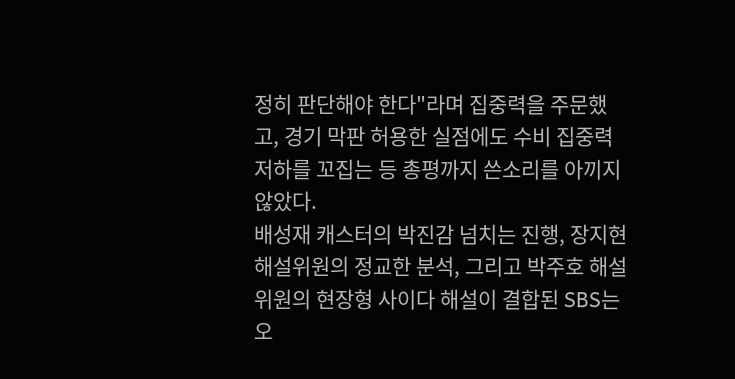정히 판단해야 한다"라며 집중력을 주문했고, 경기 막판 허용한 실점에도 수비 집중력 저하를 꼬집는 등 총평까지 쓴소리를 아끼지 않았다.
배성재 캐스터의 박진감 넘치는 진행, 장지현 해설위원의 정교한 분석, 그리고 박주호 해설위원의 현장형 사이다 해설이 결합된 SBS는 오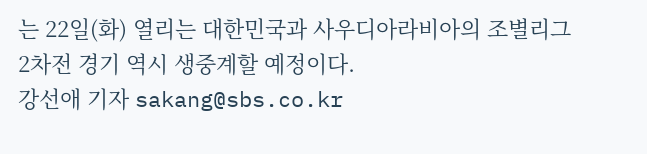는 22일(화) 열리는 대한민국과 사우디아라비아의 조별리그 2차전 경기 역시 생중계할 예정이다.
강선애 기자 sakang@sbs.co.kr